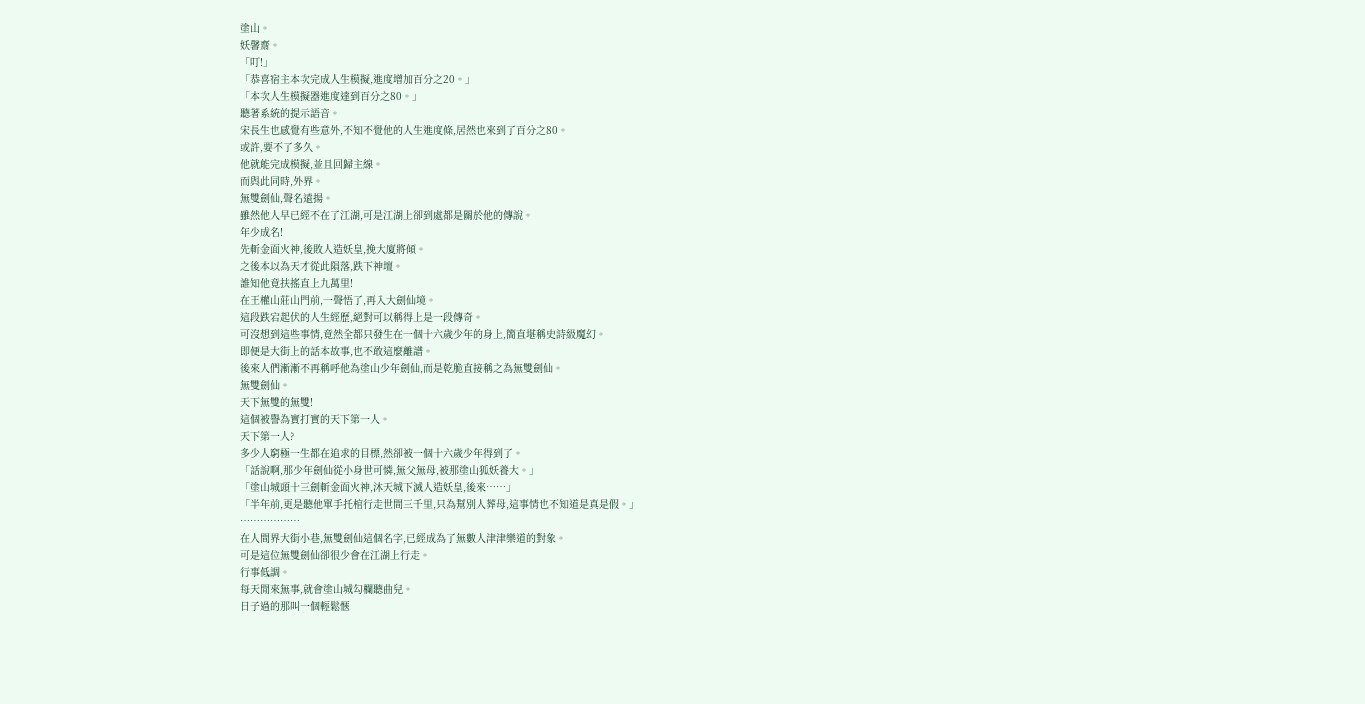塗山。
妖馨齋。
「叮!」
「恭喜宿主本次完成人生模擬,進度增加百分之20。」
「本次人生模擬器進度達到百分之80。」
聽著系統的提示語音。
宋長生也感覺有些意外,不知不覺他的人生進度條,居然也來到了百分之80。
或許,要不了多久。
他就能完成模擬,並且回歸主線。
而與此同時,外界。
無雙劍仙,聲名遠揚。
雖然他人早已經不在了江湖,可是江湖上卻到處都是關於他的傳說。
年少成名!
先斬金面火神,後敗人造妖皇,挽大廈將傾。
之後本以為天才從此隕落,跌下神壇。
誰知他竟扶搖直上九萬里!
在王權山莊山門前,一聲悟了,再入大劍仙境。
這段跌宕起伏的人生經歷,絕對可以稱得上是一段傳奇。
可沒想到這些事情,竟然全都只發生在一個十六歲少年的身上,簡直堪稱史詩級魔幻。
即便是大街上的話本故事,也不敢這麼離譜。
後來人們漸漸不再稱呼他為塗山少年劍仙,而是乾脆直接稱之為無雙劍仙。
無雙劍仙。
天下無雙的無雙!
這個被譽為實打實的天下第一人。
天下第一人?
多少人窮極一生都在追求的目標,然卻被一個十六歲少年得到了。
「話說啊,那少年劍仙從小身世可憐,無父無母,被那塗山狐妖養大。」
「塗山城頭十三劍斬金面火神,沐天城下滅人造妖皇,後來……」
「半年前,更是聽他單手托棺行走世間三千里,只為幫別人葬母,這事情也不知道是真是假。」
………………
在人間界大街小巷,無雙劍仙這個名字,已經成為了無數人津津樂道的對象。
可是這位無雙劍仙卻很少會在江湖上行走。
行事低調。
每天閒來無事,就會塗山城勾欄聽曲兒。
日子過的那叫一個輕鬆愜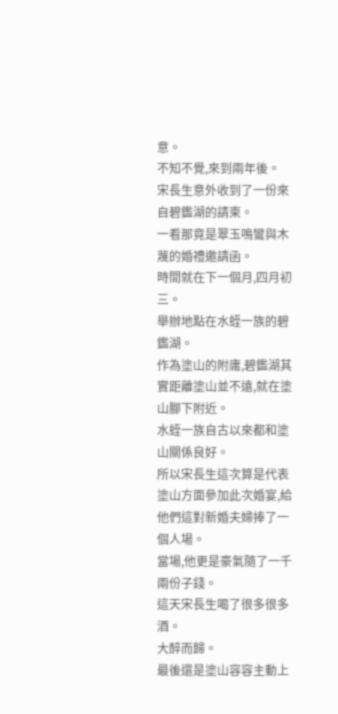意。
不知不覺,來到兩年後。
宋長生意外收到了一份來自碧鑑湖的請柬。
一看那竟是翠玉鳴鸞與木蔑的婚禮邀請函。
時間就在下一個月,四月初三。
舉辦地點在水蛭一族的碧鑑湖。
作為塗山的附庸,碧鑑湖其實距離塗山並不遠,就在塗山腳下附近。
水蛭一族自古以來都和塗山關係良好。
所以宋長生這次算是代表塗山方面參加此次婚宴,給他們這對新婚夫婦捧了一個人場。
當場,他更是豪氣隨了一千兩份子錢。
這天宋長生喝了很多很多酒。
大醉而歸。
最後還是塗山容容主動上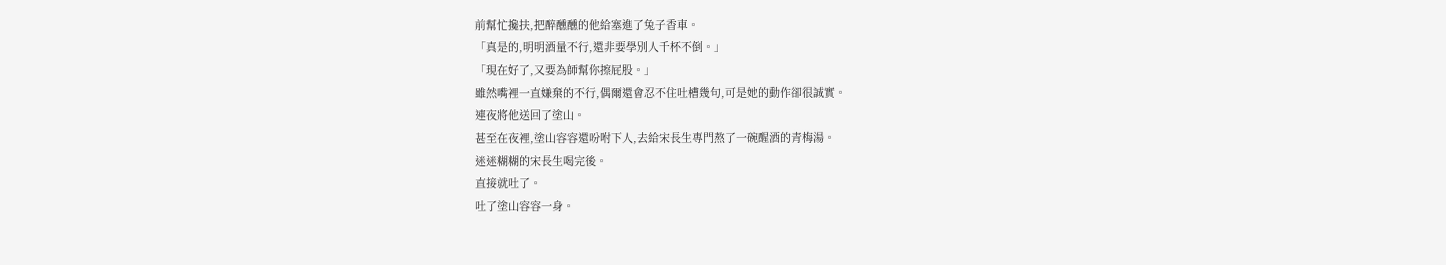前幫忙攙扶,把醉醺醺的他給塞進了兔子香車。
「真是的,明明酒量不行,還非要學別人千杯不倒。」
「現在好了,又要為師幫你擦屁股。」
雖然嘴裡一直嫌棄的不行,偶爾還會忍不住吐槽幾句,可是她的動作卻很誠實。
連夜將他送回了塗山。
甚至在夜裡,塗山容容還吩咐下人,去給宋長生專門熬了一碗醒酒的青梅湯。
迷迷糊糊的宋長生喝完後。
直接就吐了。
吐了塗山容容一身。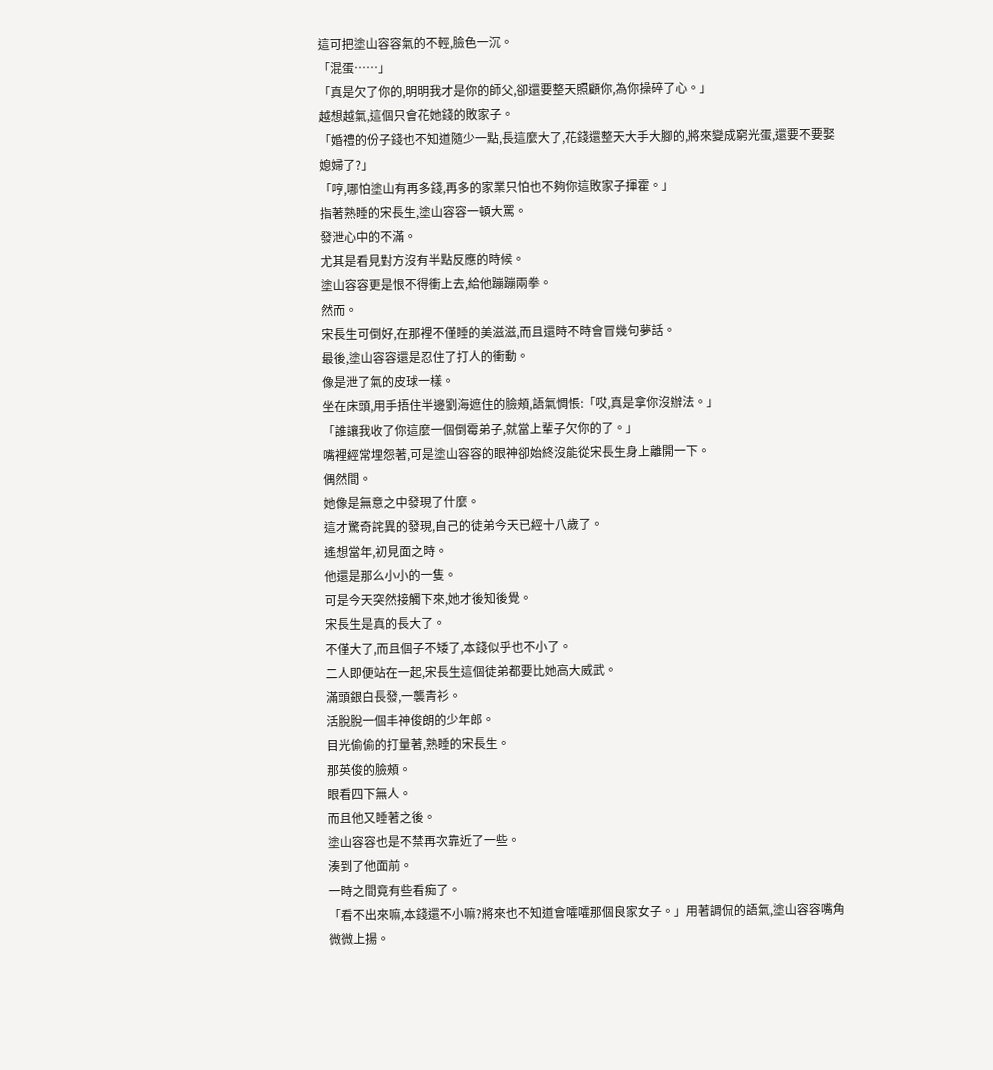這可把塗山容容氣的不輕,臉色一沉。
「混蛋……」
「真是欠了你的,明明我才是你的師父,卻還要整天照顧你,為你操碎了心。」
越想越氣,這個只會花她錢的敗家子。
「婚禮的份子錢也不知道隨少一點,長這麼大了,花錢還整天大手大腳的,將來變成窮光蛋,還要不要娶媳婦了?」
「哼,哪怕塗山有再多錢,再多的家業只怕也不夠你這敗家子揮霍。」
指著熟睡的宋長生,塗山容容一頓大罵。
發泄心中的不滿。
尤其是看見對方沒有半點反應的時候。
塗山容容更是恨不得衝上去,給他蹦蹦兩拳。
然而。
宋長生可倒好,在那裡不僅睡的美滋滋,而且還時不時會冒幾句夢話。
最後,塗山容容還是忍住了打人的衝動。
像是泄了氣的皮球一樣。
坐在床頭,用手捂住半邊劉海遮住的臉頰,語氣惆悵:「哎,真是拿你沒辦法。」
「誰讓我收了你這麼一個倒霉弟子,就當上輩子欠你的了。」
嘴裡經常埋怨著,可是塗山容容的眼神卻始終沒能從宋長生身上離開一下。
偶然間。
她像是無意之中發現了什麼。
這才驚奇詫異的發現,自己的徒弟今天已經十八歲了。
遙想當年,初見面之時。
他還是那么小小的一隻。
可是今天突然接觸下來,她才後知後覺。
宋長生是真的長大了。
不僅大了,而且個子不矮了,本錢似乎也不小了。
二人即便站在一起,宋長生這個徒弟都要比她高大威武。
滿頭銀白長發,一襲青衫。
活脫脫一個丰神俊朗的少年郎。
目光偷偷的打量著,熟睡的宋長生。
那英俊的臉頰。
眼看四下無人。
而且他又睡著之後。
塗山容容也是不禁再次靠近了一些。
湊到了他面前。
一時之間竟有些看痴了。
「看不出來嘛,本錢還不小嘛?將來也不知道會嚯嚯那個良家女子。」用著調侃的語氣,塗山容容嘴角微微上揚。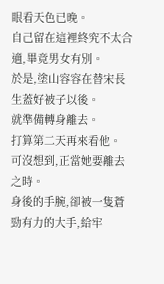眼看天色已晚。
自己留在這裡終究不太合適,畢竟男女有別。
於是,塗山容容在替宋長生蓋好被子以後。
就準備轉身離去。
打算第二天再來看他。
可沒想到,正當她要離去之時。
身後的手腕,卻被一隻蒼勁有力的大手,給牢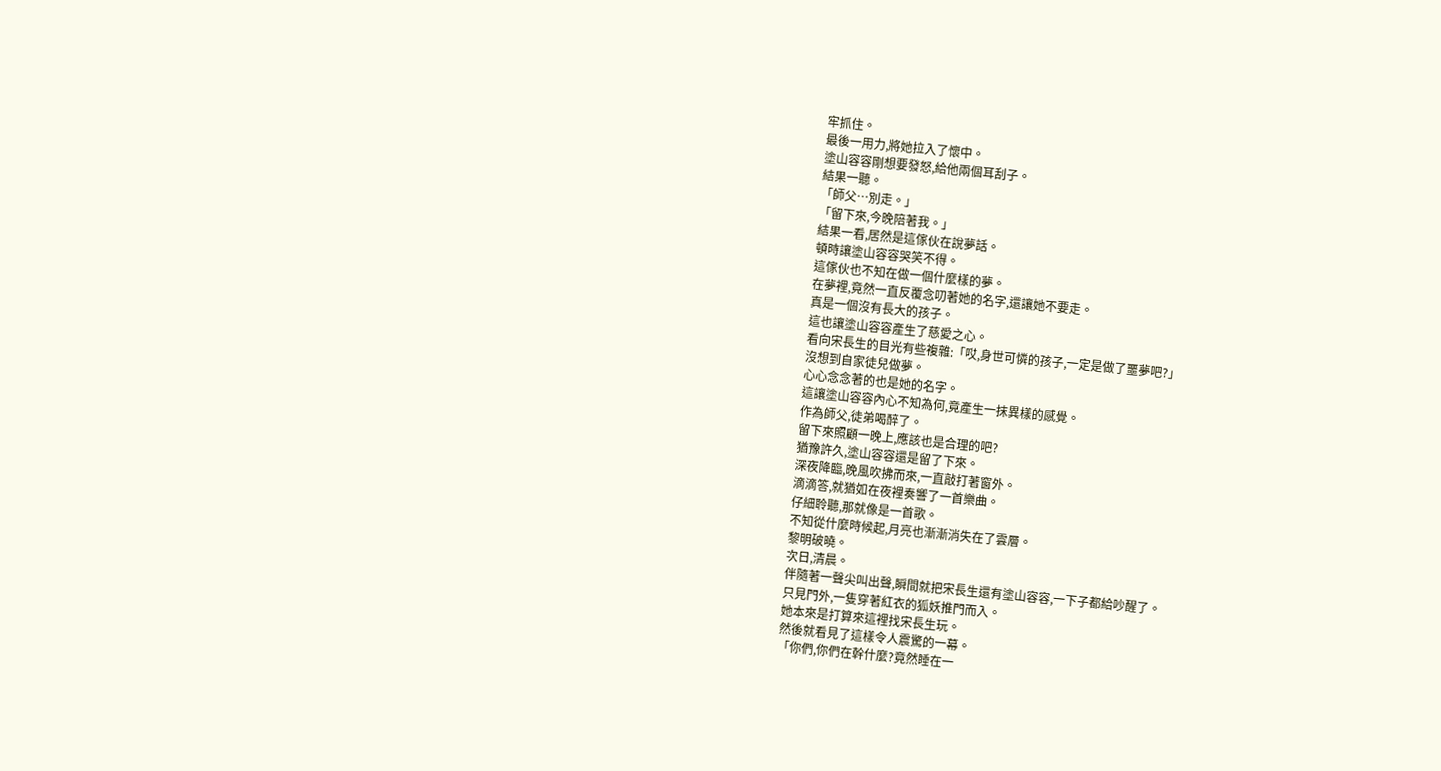牢抓住。
最後一用力,將她拉入了懷中。
塗山容容剛想要發怒,給他兩個耳刮子。
結果一聽。
「師父…別走。」
「留下來,今晚陪著我。」
結果一看,居然是這傢伙在說夢話。
頓時讓塗山容容哭笑不得。
這傢伙也不知在做一個什麼樣的夢。
在夢裡,竟然一直反覆念叨著她的名字,還讓她不要走。
真是一個沒有長大的孩子。
這也讓塗山容容產生了慈愛之心。
看向宋長生的目光有些複雜:「哎,身世可憐的孩子,一定是做了噩夢吧?」
沒想到自家徒兒做夢。
心心念念著的也是她的名字。
這讓塗山容容內心不知為何,竟產生一抹異樣的感覺。
作為師父,徒弟喝醉了。
留下來照顧一晚上,應該也是合理的吧?
猶豫許久,塗山容容還是留了下來。
深夜降臨,晚風吹拂而來,一直敲打著窗外。
滴滴答,就猶如在夜裡奏響了一首樂曲。
仔細聆聽,那就像是一首歌。
不知從什麼時候起,月亮也漸漸消失在了雲層。
黎明破曉。
次日,清晨。
伴隨著一聲尖叫出聲,瞬間就把宋長生還有塗山容容,一下子都給吵醒了。
只見門外,一隻穿著紅衣的狐妖推門而入。
她本來是打算來這裡找宋長生玩。
然後就看見了這樣令人震驚的一幕。
「你們,你們在幹什麼?竟然睡在一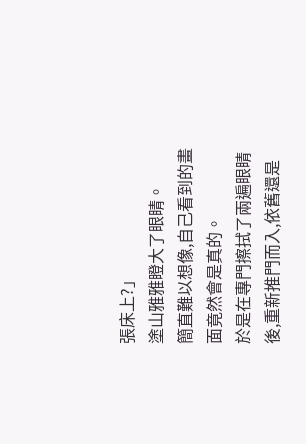張床上?」
塗山雅雅瞪大了眼睛。
簡直難以想像,自己看到的畫面竟然會是真的。
於是在專門擦拭了兩遍眼睛後,重新推門而入,依舊還是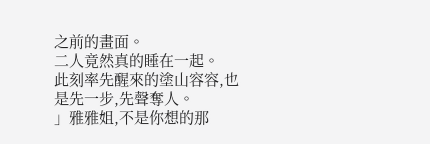之前的畫面。
二人竟然真的睡在一起。
此刻率先醒來的塗山容容,也是先一步,先聲奪人。
」雅雅姐,不是你想的那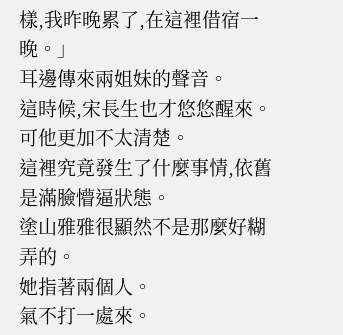樣,我昨晚累了,在這裡借宿一晚。」
耳邊傳來兩姐妹的聲音。
這時候,宋長生也才悠悠醒來。
可他更加不太清楚。
這裡究竟發生了什麼事情,依舊是滿臉懵逼狀態。
塗山雅雅很顯然不是那麼好糊弄的。
她指著兩個人。
氣不打一處來。